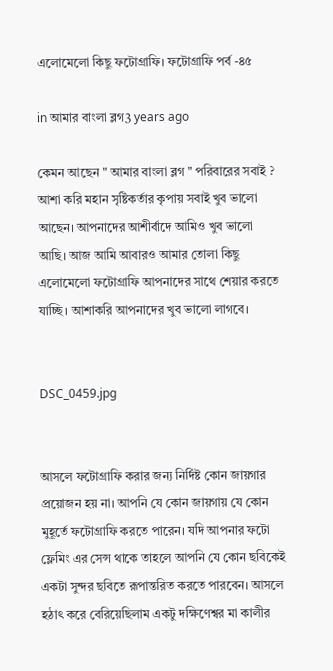এলোমেলো কিছু ফটোগ্রাফি। ফটোগ্রাফি পর্ব -৪৫

in আমার বাংলা ব্লগ3 years ago

কেমন আছেন " আমার বাংলা ব্লগ " পরিবারের সবাই ? আশা করি মহান সৃষ্টিকর্তার কৃপায় সবাই খুব ভালো আছেন। আপনাদের আশীর্বাদে আমিও খুব ভালো আছি। আজ আমি আবারও আমার তোলা কিছু এলোমেলো ফটোগ্রাফি আপনাদের সাথে শেয়ার করতে যাচ্ছি। আশাকরি আপনাদের খুব ভালো লাগবে।


DSC_0459.jpg


আসলে ফটোগ্রাফি করার জন্য নির্দিষ্ট কোন জায়গার প্রয়োজন হয় না। আপনি যে কোন জায়গায় যে কোন মুহূর্তে ফটোগ্রাফি করতে পারেন। যদি আপনার ফটো ফ্লেমিং এর সেন্স থাকে তাহলে আপনি যে কোন ছবিকেই একটা সুন্দর ছবিতে রূপান্তরিত করতে পারবেন। আসলে হঠাৎ করে বেরিয়েছিলাম একটু দক্ষিণেশ্বর মা কালীর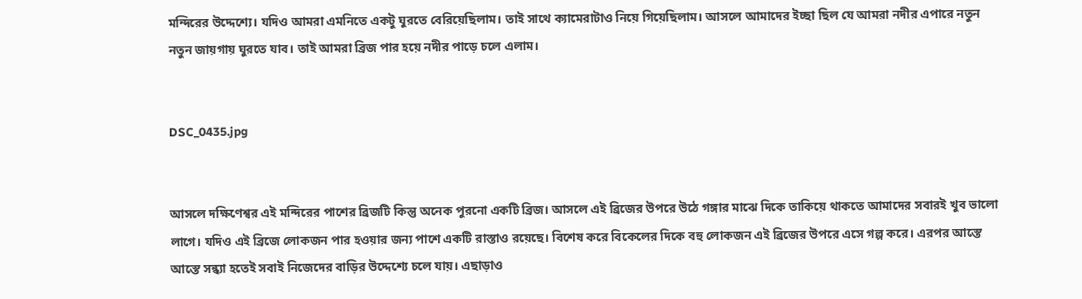মন্দিরের উদ্দেশ্যে। যদিও আমরা এমনিতে একটু ঘুরতে বেরিয়েছিলাম। তাই সাথে ক্যামেরাটাও নিয়ে গিয়েছিলাম। আসলে আমাদের ইচ্ছা ছিল যে আমরা নদীর এপারে নতুন নতুন জায়গায় ঘুরতে যাব। তাই আমরা ব্রিজ পার হয়ে নদীর পাড়ে চলে এলাম।


DSC_0435.jpg


আসলে দক্ষিণেশ্বর এই মন্দিরের পাশের ব্রিজটি কিন্তু অনেক পুরনো একটি ব্রিজ। আসলে এই ব্রিজের উপরে উঠে গঙ্গার মাঝে দিকে তাকিয়ে থাকতে আমাদের সবারই খুব ভালো লাগে। যদিও এই ব্রিজে লোকজন পার হওয়ার জন্য পাশে একটি রাস্তাও রয়েছে। বিশেষ করে বিকেলের দিকে বহু লোকজন এই ব্রিজের উপরে এসে গল্প করে। এরপর আস্তে আস্তে সন্ধ্যা হতেই সবাই নিজেদের বাড়ির উদ্দেশ্যে চলে যায়। এছাড়াও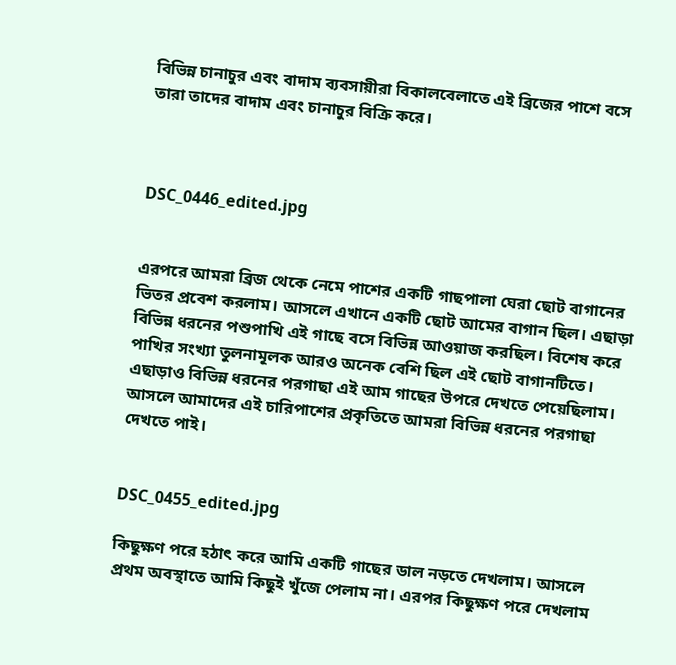বিভিন্ন চানাচুর এবং বাদাম ব্যবসায়ীরা বিকালবেলাতে এই ব্রিজের পাশে বসে তারা তাদের বাদাম এবং চানাচুর বিক্রি করে।



DSC_0446_edited.jpg


এরপরে আমরা ব্রিজ থেকে নেমে পাশের একটি গাছপালা ঘেরা ছোট বাগানের ভিতর প্রবেশ করলাম। আসলে এখানে একটি ছোট আমের বাগান ছিল। এছাড়া বিভিন্ন ধরনের পশুপাখি এই গাছে বসে বিভিন্ন আওয়াজ করছিল। বিশেষ করে পাখির সংখ্যা তুলনামূলক আরও অনেক বেশি ছিল এই ছোট বাগানটিতে। এছাড়াও বিভিন্ন ধরনের পরগাছা এই আম গাছের উপরে দেখতে পেয়েছিলাম। আসলে আমাদের এই চারিপাশের প্রকৃতিতে আমরা বিভিন্ন ধরনের পরগাছা দেখতে পাই।


DSC_0455_edited.jpg

কিছুক্ষণ পরে হঠাৎ করে আমি একটি গাছের ডাল নড়তে দেখলাম। আসলে প্রথম অবস্থাতে আমি কিছুই খুঁজে পেলাম না। এরপর কিছুক্ষণ পরে দেখলাম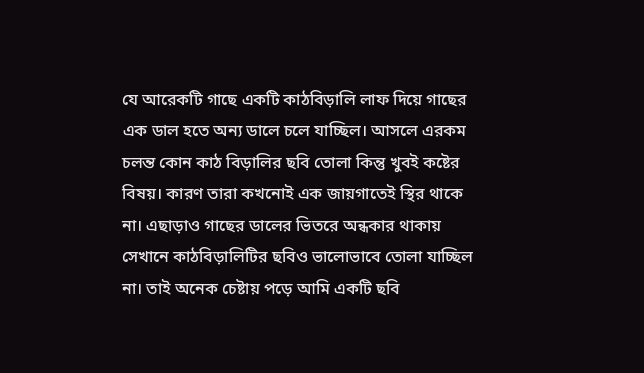যে আরেকটি গাছে একটি কাঠবিড়ালি লাফ দিয়ে গাছের এক ডাল হতে অন্য ডালে চলে যাচ্ছিল। আসলে এরকম চলন্ত কোন কাঠ বিড়ালির ছবি তোলা কিন্তু খুবই কষ্টের বিষয়। কারণ তারা কখনোই এক জায়গাতেই স্থির থাকে না। এছাড়াও গাছের ডালের ভিতরে অন্ধকার থাকায় সেখানে কাঠবিড়ালিটির ছবিও ভালোভাবে তোলা যাচ্ছিল না। তাই অনেক চেষ্টায় পড়ে আমি একটি ছবি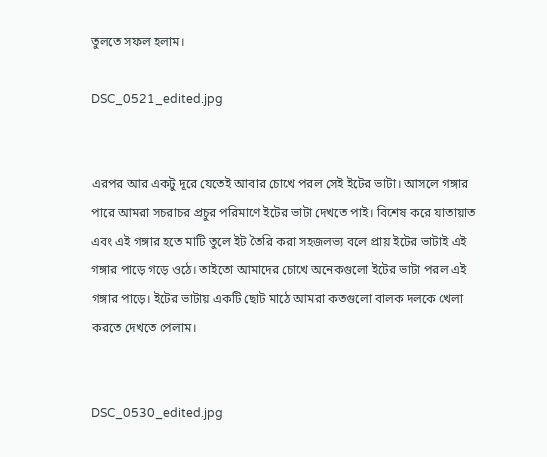তুলতে সফল হলাম।

DSC_0521_edited.jpg


এরপর আর একটু দূরে যেতেই আবার চোখে পরল সেই ইটের ভাটা। আসলে গঙ্গার পারে আমরা সচরাচর প্রচুর পরিমাণে ইটের ভাটা দেখতে পাই। বিশেষ করে যাতায়াত এবং এই গঙ্গার হতে মাটি তুলে ইট তৈরি করা সহজলভ্য বলে প্রায় ইটের ভাটাই এই গঙ্গার পাড়ে গড়ে ওঠে। তাইতো আমাদের চোখে অনেকগুলো ইটের ভাটা পরল এই গঙ্গার পাড়ে। ইটের ভাটায় একটি ছোট মাঠে আমরা কতগুলো বালক দলকে খেলা করতে দেখতে পেলাম।


DSC_0530_edited.jpg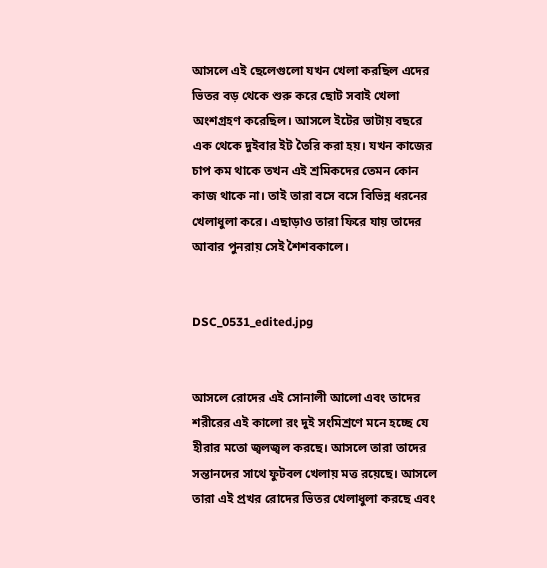আসলে এই ছেলেগুলো যখন খেলা করছিল এদের ভিতর বড় থেকে শুরু করে ছোট সবাই খেলা অংশগ্রহণ করেছিল। আসলে ইটের ভাটায় বছরে এক থেকে দুইবার ইট তৈরি করা হয়। যখন কাজের চাপ কম থাকে তখন এই শ্রমিকদের তেমন কোন কাজ থাকে না। তাই তারা বসে বসে বিভিন্ন ধরনের খেলাধুলা করে। এছাড়াও তারা ফিরে যায় তাদের আবার পুনরায় সেই শৈশবকালে।


DSC_0531_edited.jpg


আসলে রোদের এই সোনালী আলো এবং তাদের শরীরের এই কালো রং দুই সংমিশ্রণে মনে হচ্ছে যে হীরার মতো জ্বলজ্বল করছে। আসলে তারা তাদের সন্তানদের সাথে ফুটবল খেলায় মত্ত রয়েছে। আসলে তারা এই প্রখর রোদের ভিতর খেলাধুলা করছে এবং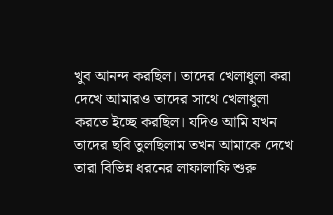খুব আনন্দ করছিল। তাদের খেলাধুলা করা দেখে আমারও তাদের সাথে খেলাধুলা করতে ইচ্ছে করছিল। যদিও আমি যখন তাদের ছবি তুলছিলাম তখন আমাকে দেখে তারা বিভিন্ন ধরনের লাফালাফি শুরু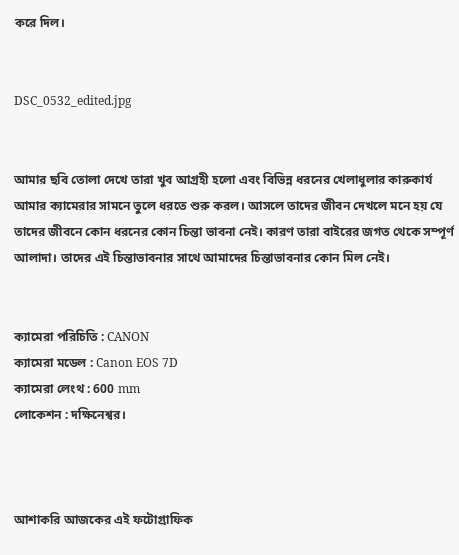করে দিল।


DSC_0532_edited.jpg


আমার ছবি তোলা দেখে তারা খুব আগ্রহী হলো এবং বিভিন্ন ধরনের খেলাধুলার কারুকার্য আমার ক্যামেরার সামনে তুলে ধরতে শুরু করল। আসলে তাদের জীবন দেখলে মনে হয় যে তাদের জীবনে কোন ধরনের কোন চিন্তা ভাবনা নেই। কারণ তারা বাইরের জগত থেকে সম্পূর্ণ আলাদা। তাদের এই চিন্তাভাবনার সাথে আমাদের চিন্তাভাবনার কোন মিল নেই।


ক্যামেরা পরিচিতি : CANON
ক্যামেরা মডেল : Canon EOS 7D
ক্যামেরা লেংথ : 600 mm
লোকেশন : দক্ষিনেশ্বর।



আশাকরি আজকের এই ফটোগ্রাফিক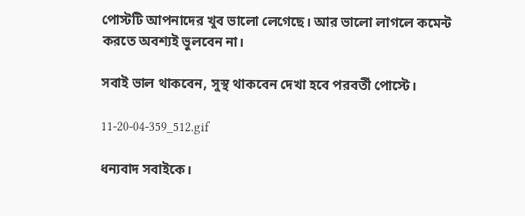পোস্টটি আপনাদের খুব ভালো লেগেছে। আর ভালো লাগলে কমেন্ট করতে অবশ্যই ভুলবেন না।

সবাই ভাল থাকবেন, সুস্থ থাকবেন দেখা হবে পরবর্তী পোস্টে।

11-20-04-359_512.gif

ধন্যবাদ সবাইকে।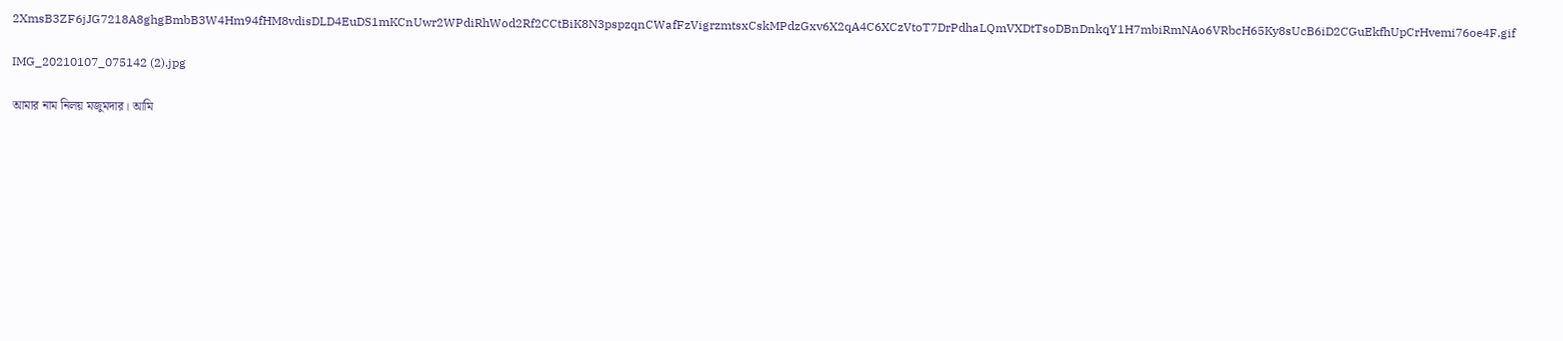2XmsB3ZF6jJG7218A8ghgBmbB3W4Hm94fHM8vdisDLD4EuDS1mKCnUwr2WPdiRhWod2Rf2CCtBiK8N3pspzqnCWafFzVigrzmtsxCskMPdzGxv6X2qA4C6XCzVtoT7DrPdhaLQmVXDtTsoDBnDnkqY1H7mbiRmNAo6VRbcH65Ky8sUcB6iD2CGuEkfhUpCrHvemi76oe4F.gif

IMG_20210107_075142 (2).jpg

আমার নাম নিলয় মজুমদার। আমি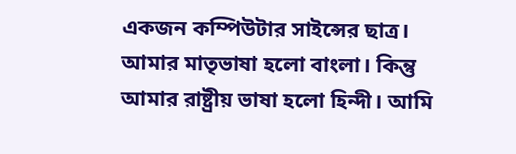একজন কম্পিউটার সাইন্সের ছাত্র। আমার মাতৃভাষা হলো বাংলা। কিন্তু আমার রাষ্ট্রীয় ভাষা হলো হিন্দী। আমি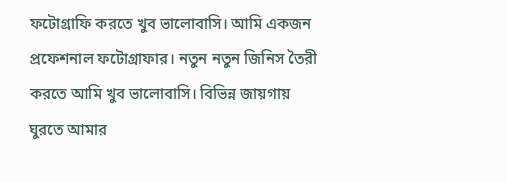ফটোগ্রাফি করতে খুব ভালোবাসি। আমি একজন প্রফেশনাল ফটোগ্রাফার। নতুন নতুন জিনিস তৈরী করতে আমি খুব ভালোবাসি। বিভিন্ন জায়গায় ঘুরতে আমার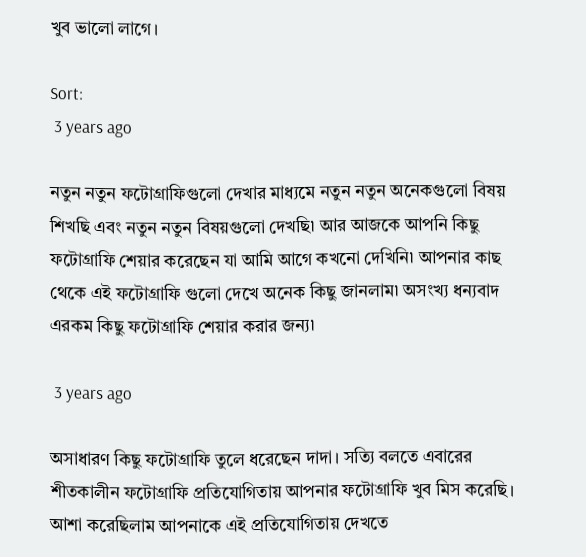খুব ভালো লাগে।

Sort:
 3 years ago

নতুন নতুন ফটোগ্রাফিগুলো দেখার মাধ্যমে নতুন নতুন অনেকগুলো বিষয় শিখছি এবং নতুন নতুন বিষয়গুলো দেখছি৷ আর আজকে আপনি কিছু ফটোগ্রাফি শেয়ার করেছেন যা আমি আগে কখনো দেখিনি৷ আপনার কাছ থেকে এই ফটোগ্রাফি গুলো দেখে অনেক কিছু জানলাম৷ অসংখ্য ধন্যবাদ এরকম কিছু ফটোগ্রাফি শেয়ার করার জন্য৷

 3 years ago

অসাধারণ কিছু ফটোগ্রাফি তুলে ধরেছেন দাদা। সত্যি বলতে এবারের শীতকালীন ফটোগ্রাফি প্রতিযোগিতায় আপনার ফটোগ্রাফি খুব মিস করেছি। আশা করেছিলাম আপনাকে এই প্রতিযোগিতায় দেখতে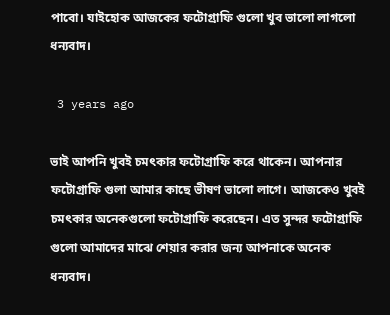পাবো। যাইহোক আজকের ফটোগ্রাফি গুলো খুব ভালো লাগলো ধন্যবাদ।

 3 years ago

ভাই আপনি খুবই চমৎকার ফটোগ্রাফি করে থাকেন। আপনার ফটোগ্রাফি গুলা আমার কাছে ভীষণ ভালো লাগে। আজকেও খুবই চমৎকার অনেকগুলো ফটোগ্রাফি করেছেন। এত সুন্দর ফটোগ্রাফি গুলো আমাদের মাঝে শেয়ার করার জন্য আপনাকে অনেক ধন্যবাদ।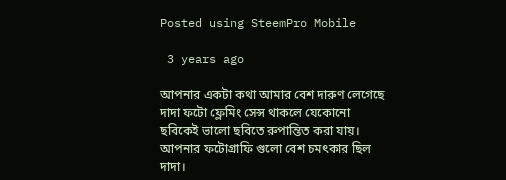Posted using SteemPro Mobile

 3 years ago

আপনার একটা কথা আমার বেশ দারুণ লেগেছে দাদা ফটো ফ্লেমিং সেন্স থাকলে যেকোনো ছবিকেই ভালো ছবিতে রুপান্তিত করা যায়। আপনার ফটোগ্রাফি গুলো বেশ চমৎকার ছিল দাদা।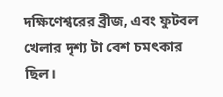দক্ষিণেশ্বরের ব্রীজ, এবং ফুটবল খেলার দৃশ্য টা বেশ চমৎকার ছিল।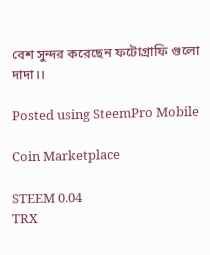বেশ সুন্দর করেছেন ফটোগ্রাফি গুলো দাদা।।

Posted using SteemPro Mobile

Coin Marketplace

STEEM 0.04
TRX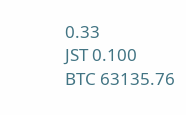0.33
JST 0.100
BTC 63135.76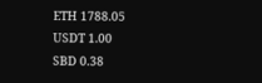ETH 1788.05
USDT 1.00
SBD 0.38